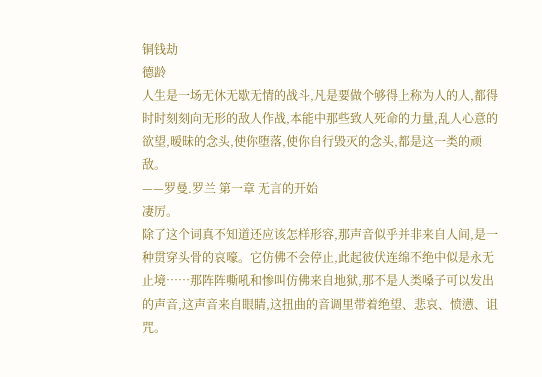铜钱劫
德龄
人生是一场无休无歇无情的战斗,凡是要做个够得上称为人的人,都得时时刻刻向无形的敌人作战,本能中那些致人死命的力量,乱人心意的欲望,暧昧的念头,使你堕落,使你自行毁灭的念头,都是这一类的顽敌。
——罗曼.罗兰 第一章 无言的开始
凄厉。
除了这个词真不知道还应该怎样形容,那声音似乎并非来自人间,是一种贯穿头骨的哀嚎。它仿佛不会停止,此起彼伏连绵不绝中似是永无止境……那阵阵嘶吼和惨叫仿佛来自地狱,那不是人类嗓子可以发出的声音,这声音来自眼睛,这扭曲的音调里带着绝望、悲哀、愤懑、诅咒。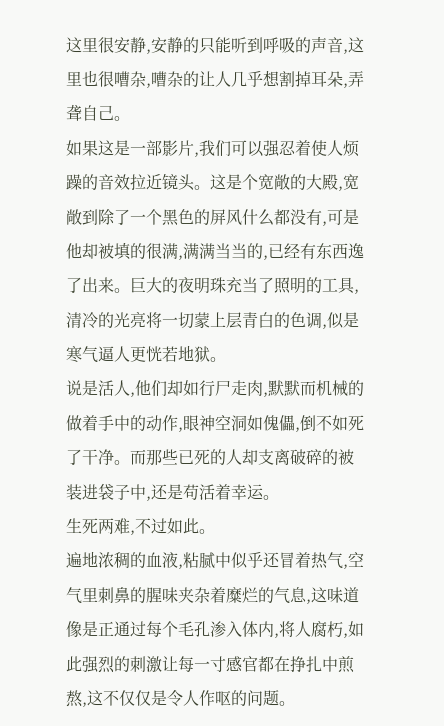这里很安静,安静的只能听到呼吸的声音,这里也很嘈杂,嘈杂的让人几乎想割掉耳朵,弄聋自己。
如果这是一部影片,我们可以强忍着使人烦躁的音效拉近镜头。这是个宽敞的大殿,宽敞到除了一个黑色的屏风什么都没有,可是他却被填的很满,满满当当的,已经有东西逸了出来。巨大的夜明珠充当了照明的工具,清冷的光亮将一切蒙上层青白的色调,似是寒气逼人更恍若地狱。
说是活人,他们却如行尸走肉,默默而机械的做着手中的动作,眼神空洞如傀儡,倒不如死了干净。而那些已死的人却支离破碎的被装进袋子中,还是苟活着幸运。
生死两难,不过如此。
遍地浓稠的血液,粘腻中似乎还冒着热气,空气里刺鼻的腥味夹杂着糜烂的气息,这味道像是正通过每个毛孔渗入体内,将人腐朽,如此强烈的刺激让每一寸感官都在挣扎中煎熬,这不仅仅是令人作呕的问题。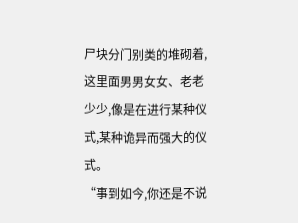尸块分门别类的堆砌着,这里面男男女女、老老少少,像是在进行某种仪式,某种诡异而强大的仪式。
“事到如今,你还是不说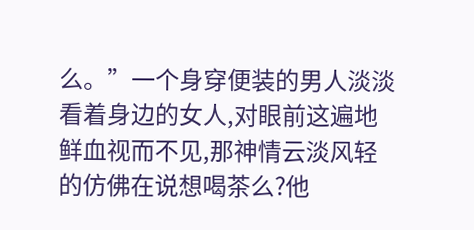么。”一个身穿便装的男人淡淡看着身边的女人,对眼前这遍地鲜血视而不见,那神情云淡风轻的仿佛在说想喝茶么?他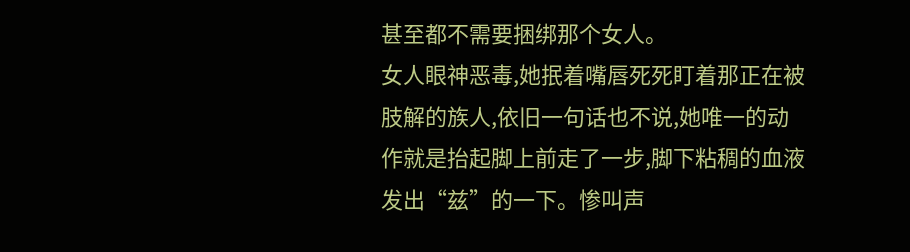甚至都不需要捆绑那个女人。
女人眼神恶毒,她抿着嘴唇死死盯着那正在被肢解的族人,依旧一句话也不说,她唯一的动作就是抬起脚上前走了一步,脚下粘稠的血液发出“兹”的一下。惨叫声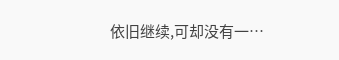依旧继续,可却没有一…